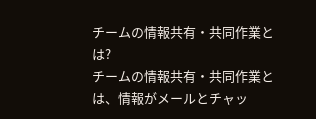チームの情報共有・共同作業とは?
チームの情報共有・共同作業とは、情報がメールとチャッ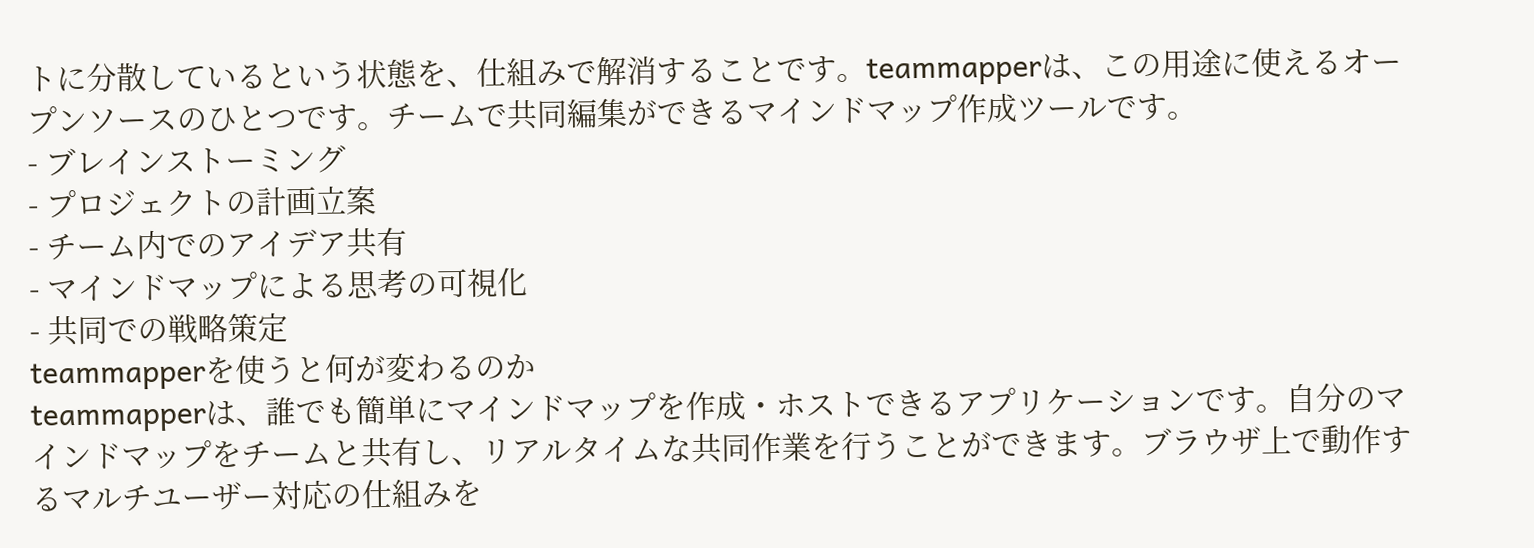トに分散しているという状態を、仕組みで解消することです。teammapperは、この用途に使えるオープンソースのひとつです。チームで共同編集ができるマインドマップ作成ツールです。
- ブレインストーミング
- プロジェクトの計画立案
- チーム内でのアイデア共有
- マインドマップによる思考の可視化
- 共同での戦略策定
teammapperを使うと何が変わるのか
teammapperは、誰でも簡単にマインドマップを作成・ホストできるアプリケーションです。自分のマインドマップをチームと共有し、リアルタイムな共同作業を行うことができます。ブラウザ上で動作するマルチユーザー対応の仕組みを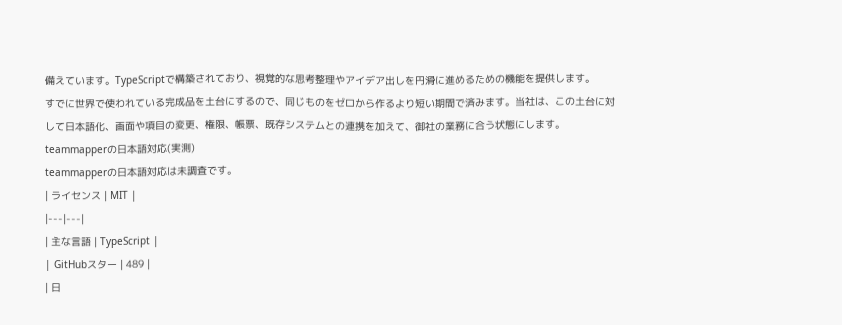備えています。TypeScriptで構築されており、視覚的な思考整理やアイデア出しを円滑に進めるための機能を提供します。
すでに世界で使われている完成品を土台にするので、同じものをゼロから作るより短い期間で済みます。当社は、この土台に対して日本語化、画面や項目の変更、権限、帳票、既存システムとの連携を加えて、御社の業務に合う状態にします。
teammapperの日本語対応(実測)
teammapperの日本語対応は未調査です。
| ライセンス | MIT |
|---|---|
| 主な言語 | TypeScript |
| GitHubスター | 489 |
| 日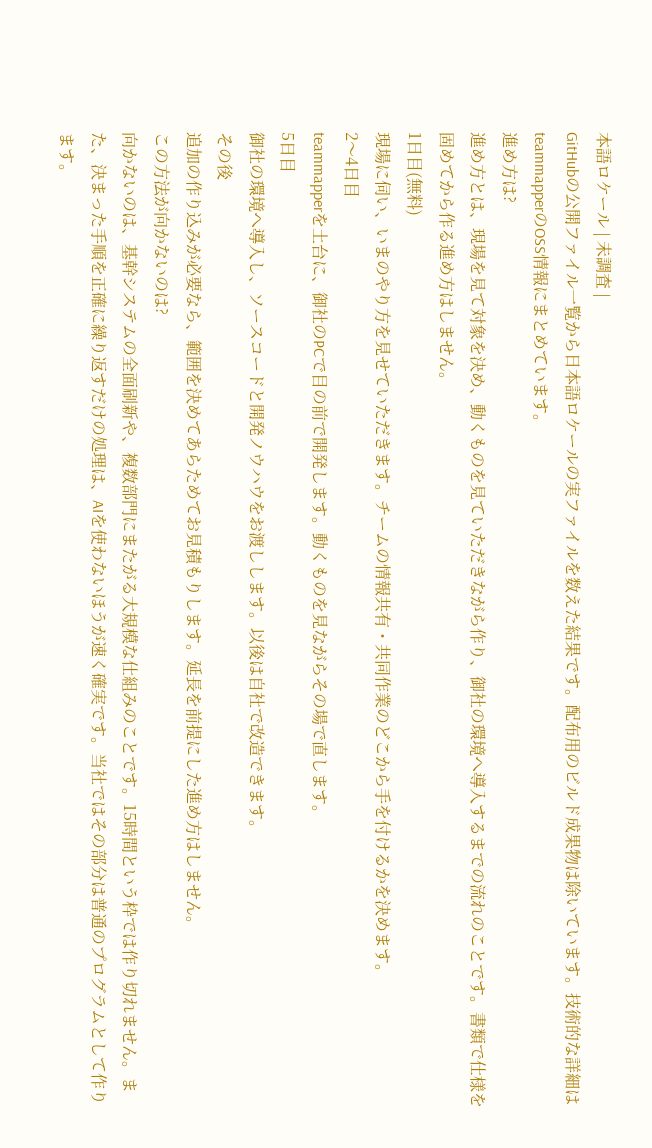本語ロケール | 未調査 |
GitHubの公開ファイル一覧から日本語ロケールの実ファイルを数えた結果です。配布用のビルド成果物は除いています。技術的な詳細はteammapperのOSS情報にまとめています。
進め方は?
進め方とは、現場を見て対象を決め、動くものを見ていただきながら作り、御社の環境へ導入するまでの流れのことです。書類で仕様を固めてから作る進め方はしません。
1日目(無料)
現場に伺い、いまのやり方を見せていただきます。チームの情報共有・共同作業のどこから手を付けるかを決めます。
2〜4日目
teammapperを土台に、御社のPCで目の前で開発します。動くものを見ながらその場で直します。
5日目
御社の環境へ導入し、ソースコードと開発ノウハウをお渡しします。以後は自社で改造できます。
その後
追加の作り込みが必要なら、範囲を決めてあらためてお見積もりします。延長を前提にした進め方はしません。
この方法が向かないのは?
向かないのは、基幹システムの全面刷新や、複数部門にまたがる大規模な仕組みのことです。15時間という枠では作り切れません。また、決まった手順を正確に繰り返すだけの処理は、AIを使わないほうが速く確実です。当社ではその部分は普通のプログラムとして作ります。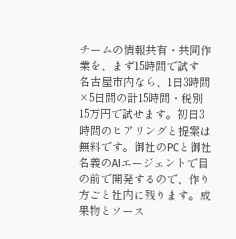チームの情報共有・共同作業を、まず15時間で試す
名古屋市内なら、1日3時間×5日間の計15時間・税別15万円で試せます。初日3時間のヒアリングと提案は無料です。御社のPCと御社名義のAIエージェントで目の前で開発するので、作り方ごと社内に残ります。成果物とソース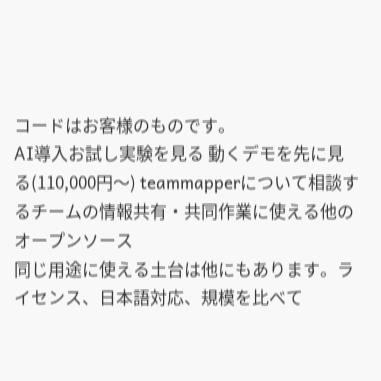コードはお客様のものです。
AI導入お試し実験を見る 動くデモを先に見る(110,000円〜) teammapperについて相談するチームの情報共有・共同作業に使える他のオープンソース
同じ用途に使える土台は他にもあります。ライセンス、日本語対応、規模を比べて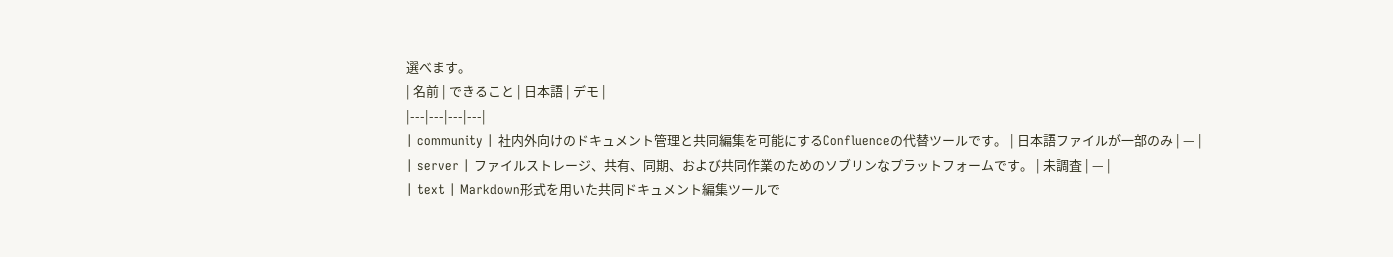選べます。
| 名前 | できること | 日本語 | デモ |
|---|---|---|---|
| community | 社内外向けのドキュメント管理と共同編集を可能にするConfluenceの代替ツールです。 | 日本語ファイルが一部のみ | — |
| server | ファイルストレージ、共有、同期、および共同作業のためのソブリンなプラットフォームです。 | 未調査 | — |
| text | Markdown形式を用いた共同ドキュメント編集ツールで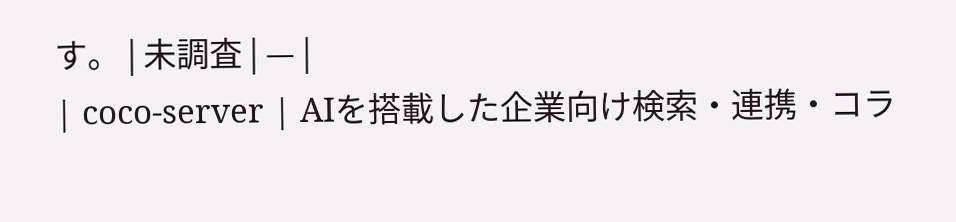す。 | 未調査 | — |
| coco-server | AIを搭載した企業向け検索・連携・コラ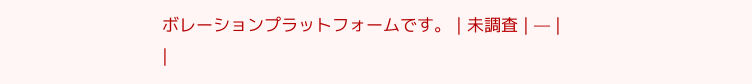ボレーションプラットフォームです。 | 未調査 | — |
|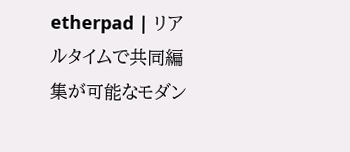etherpad | リアルタイムで共同編集が可能なモダン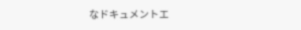なドキュメントエ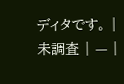ディタです。 | 未調査 | — |